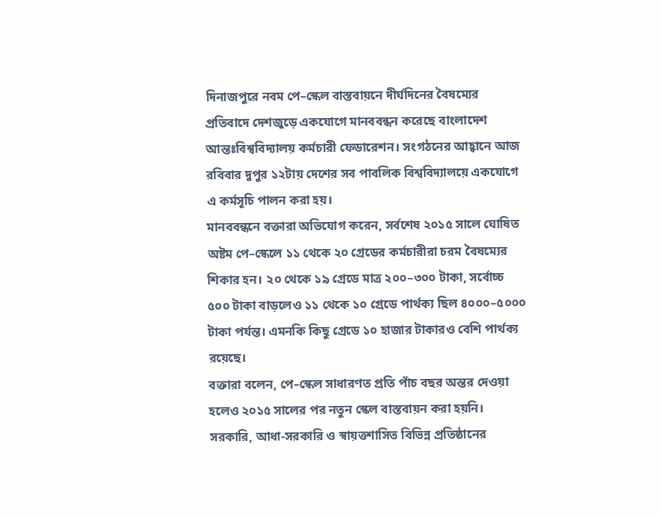দিনাজপুরে নবম পে–স্কেল বাস্তবায়নে দীর্ঘদিনের বৈষম্যের প্রতিবাদে দেশজুড়ে একযোগে মানববন্ধন করেছে বাংলাদেশ আন্তঃবিশ্ববিদ্যালয় কর্মচারী ফেডারেশন। সংগঠনের আহ্বানে আজ রবিবার দুপুর ১২টায় দেশের সব পাবলিক বিশ্ববিদ্যালয়ে একযোগে এ কর্মসূচি পালন করা হয়।
মানববন্ধনে বক্তারা অভিযোগ করেন, সর্বশেষ ২০১৫ সালে ঘোষিত অষ্টম পে–স্কেলে ১১ থেকে ২০ গ্রেডের কর্মচারীরা চরম বৈষম্যের শিকার হন। ২০ থেকে ১৯ গ্রেডে মাত্র ২০০–৩০০ টাকা, সর্বোচ্চ ৫০০ টাকা বাড়লেও ১১ থেকে ১০ গ্রেডে পার্থক্য ছিল ৪০০০–৫০০০ টাকা পর্যন্ত। এমনকি কিছু গ্রেডে ১০ হাজার টাকারও বেশি পার্থক্য রয়েছে।
বক্তারা বলেন, পে–স্কেল সাধারণত প্রতি পাঁচ বছর অন্তর দেওয়া হলেও ২০১৫ সালের পর নতুন স্কেল বাস্তবায়ন করা হয়নি। সরকারি, আধা-সরকারি ও স্বায়ত্তশাসিত বিভিন্ন প্রতিষ্ঠানের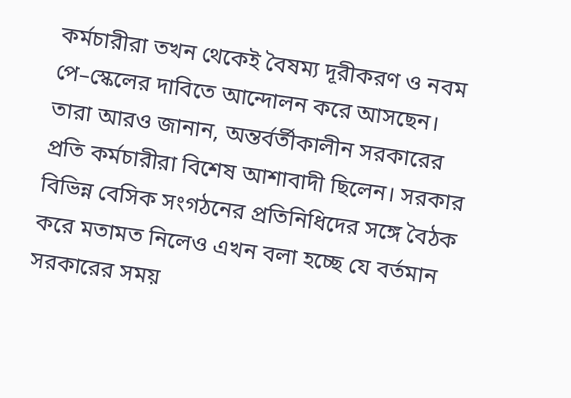কর্মচারীরা তখন থেকেই বৈষম্য দূরীকরণ ও নবম পে–স্কেলের দাবিতে আন্দোলন করে আসছেন।
তারা আরও জানান, অন্তর্বর্তীকালীন সরকারের প্রতি কর্মচারীরা বিশেষ আশাবাদী ছিলেন। সরকার বিভিন্ন বেসিক সংগঠনের প্রতিনিধিদের সঙ্গে বৈঠক করে মতামত নিলেও এখন বলা হচ্ছে যে বর্তমান সরকারের সময়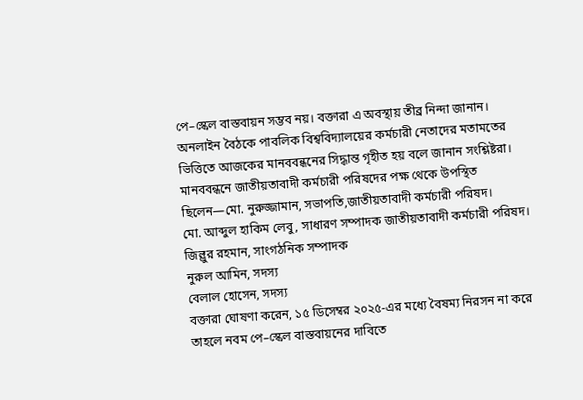পে–স্কেল বাস্তবায়ন সম্ভব নয়। বক্তারা এ অবস্থায় তীব্র নিন্দা জানান।
অনলাইন বৈঠকে পাবলিক বিশ্ববিদ্যালয়ের কর্মচারী নেতাদের মতামতের ভিত্তিতে আজকের মানববন্ধনের সিদ্ধান্ত গৃহীত হয় বলে জানান সংশ্লিষ্টরা।
মানববন্ধনে জাতীয়তাবাদী কর্মচারী পরিষদের পক্ষ থেকে উপস্থিত ছিলেন—মো. নুরুজ্জামান, সভাপতি,জাতীয়তাবাদী কর্মচারী পরিষদ।
মো. আব্দুল হাকিম লেবু, সাধারণ সম্পাদক জাতীয়তাবাদী কর্মচারী পরিষদ।
জিল্লুর রহমান, সাংগঠনিক সম্পাদক
নুরুল আমিন, সদস্য
বেলাল হোসেন, সদস্য
বক্তারা ঘোষণা করেন, ১৫ ডিসেম্বর ২০২৫-এর মধ্যে বৈষম্য নিরসন না করে তাহলে নবম পে–স্কেল বাস্তবায়নের দাবিতে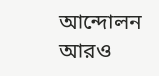আন্দোলন আরও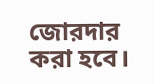জোরদার করা হবে।